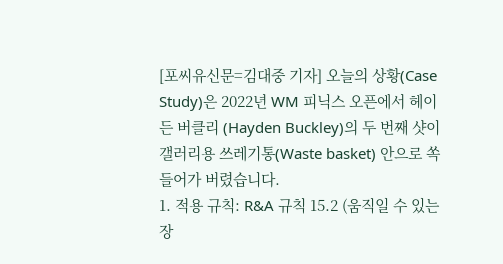[포씨유신문=김대중 기자] 오늘의 상황(Case Study)은 2022년 WM 피닉스 오픈에서 헤이든 버클리 (Hayden Buckley)의 두 번째 샷이 갤러리용 쓰레기통(Waste basket) 안으로 쏙 들어가 버렸습니다.
1. 적용 규칙: R&A 규칙 15.2 (움직일 수 있는 장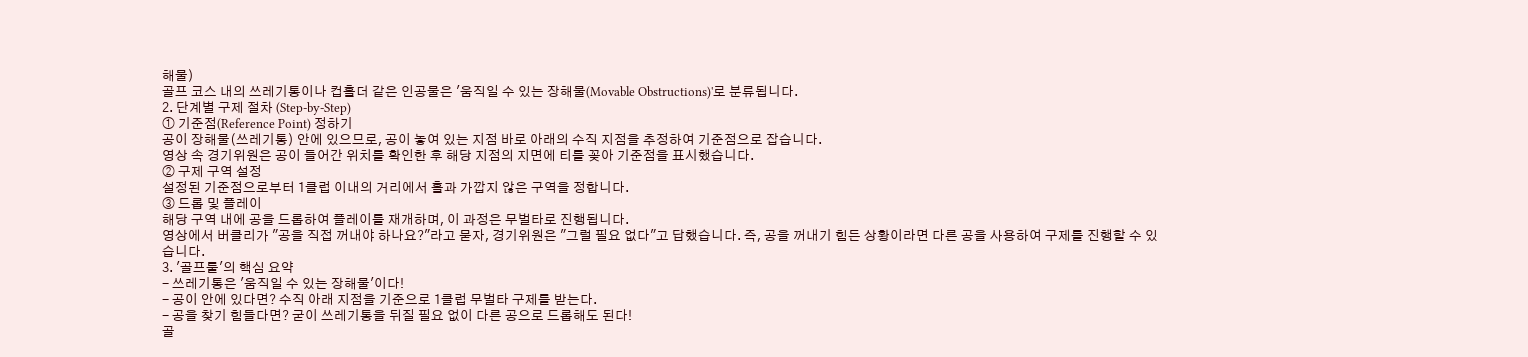해물)
골프 코스 내의 쓰레기통이나 컵홀더 같은 인공물은 '움직일 수 있는 장해물(Movable Obstructions)'로 분류됩니다.
2. 단계별 구제 절차 (Step-by-Step)
① 기준점(Reference Point) 정하기
공이 장해물(쓰레기통) 안에 있으므로, 공이 놓여 있는 지점 바로 아래의 수직 지점을 추정하여 기준점으로 잡습니다.
영상 속 경기위원은 공이 들어간 위치를 확인한 후 해당 지점의 지면에 티를 꽂아 기준점을 표시했습니다.
② 구제 구역 설정
설정된 기준점으로부터 1클럽 이내의 거리에서 홀과 가깝지 않은 구역을 정합니다.
③ 드롭 및 플레이
해당 구역 내에 공을 드롭하여 플레이를 재개하며, 이 과정은 무벌타로 진행됩니다.
영상에서 버클리가 "공을 직접 꺼내야 하나요?"라고 묻자, 경기위원은 "그럴 필요 없다"고 답했습니다. 즉, 공을 꺼내기 힘든 상황이라면 다른 공을 사용하여 구제를 진행할 수 있습니다.
3. '골프룰'의 핵심 요약
- 쓰레기통은 '움직일 수 있는 장해물'이다!
- 공이 안에 있다면? 수직 아래 지점을 기준으로 1클럽 무벌타 구제를 받는다.
- 공을 찾기 힘들다면? 굳이 쓰레기통을 뒤질 필요 없이 다른 공으로 드롭해도 된다!
골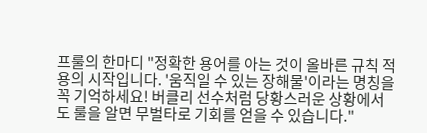프룰의 한마디 "정확한 용어를 아는 것이 올바른 규칙 적용의 시작입니다. '움직일 수 있는 장해물'이라는 명칭을 꼭 기억하세요! 버클리 선수처럼 당황스러운 상황에서도 룰을 알면 무벌타로 기회를 얻을 수 있습니다."